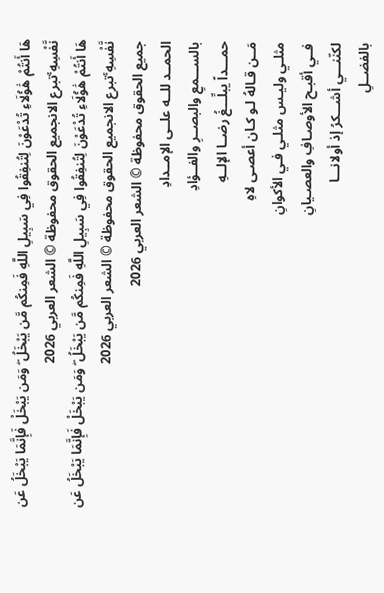هَا أَنتُمْ هَٰؤُلَاءِ تُدْعَوْنَ لِتُنفِقُوا فِي سَبِيلِ اللَّهِ فَمِنكُم مَّن يَبْخَلُ ۖ وَمَن يَبْخَلْ فَإِنَّمَا يَبْخَلُ عَن نَّفْسِهِ ۚتبرع الانجميع الحقوق محفوظة © الشعر العربي 2026
هَا أَنتُمْ هَٰؤُلَاءِ تُدْعَوْنَ لِتُنفِقُوا فِي سَبِيلِ اللَّهِ فَمِنكُم مَّن يَبْخَلُ ۖ وَمَن يَبْخَلْ فَإِنَّمَا يَبْخَلُ عَن نَّفْسِهِ ۚتبرع الانجميع الحقوق محفوظة © الشعر العربي 2026
جميع الحقوق محفوظة © الشعر العربي 2026
الحمــد للــه علــى الإمــدادِ
بالســـمعِ والبصــرِ والفــؤادِ
حمـــداً يبلِّـــغُ رضــا الإلــهِ
مَــن قـالهُ لـو كـان أعصـى لاهِ
مثلـي وليـس مثلـي فـي الأكوانِ
فــي أقبـح الأوصـافِ والعصـيانِ
لكنّنـــي أشـــكرُ إذ أولانـــا
بالفضــلِ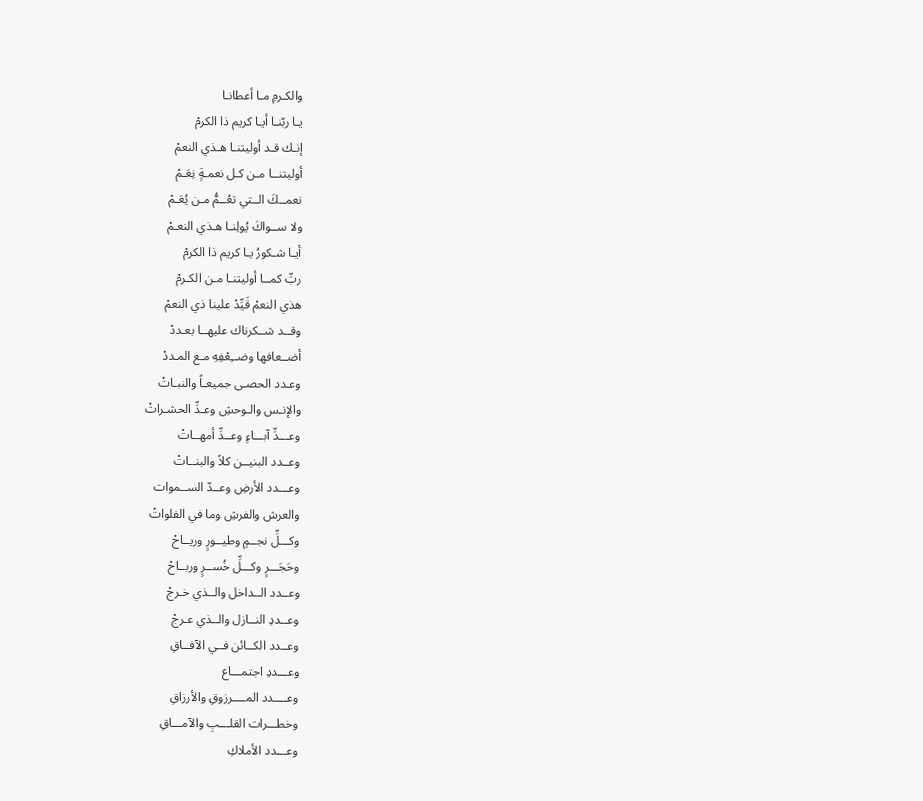والكـرمِ مـا أعطانـا
يـا ربّنـا أيـا كريم ذا الكرمْ
إنـك قـد أوليتنـا هـذي النعمْ
أوليتنــا مـن كـل نعمـةٍ نِعَـمْ
نعمــكَ الــتي تعُــمُّ مـن يُعَـمْ
ولا ســواكَ يُولِنـا هـذي النعـمْ
أيـا شـكورُ يـا كريم ذا الكرمْ
ربِّ كمــا أوليتنـا مـن الكـرمْ
هذي النعمْ قَيِّدْ علينا ذي النعمْ
وقــد شــكرناك عليهــا بعـددْ
أضــعافها وضــِعْفِهِ مـع المـددْ
وعـدد الحصـى جميعـاً والنبـاتْ
والإنـس والـوحشِ وعـدِّ الحشـراتْ
وعـــدِّ آبـــاءٍ وعــدِّ أمهــاتْ
وعــدد البنيــن كلاً والبنــاتْ
وعـــدد الأرضِ وعــدّ الســموات
والعرش والفرشِ وما في الفلواتْ
وكـــلِّ نجــمٍ وطيــورٍ وريــاحْ
وحَجَـــرٍ وكـــلِّ خُســرٍ وربــاحْ
وعــدد الــداخل والــذي خـرجْ
وعــددِ النــازل والــذي عـرجْ
وعــدد الكــائن فــي الآفــاقِ
وعـــددِ اجتمـــاع
وعــــدد المــــرزوقِ والأرزاقِ
وخطـــرات القلـــبِ والآمـــاقِ
وعـــدد الأملاكِ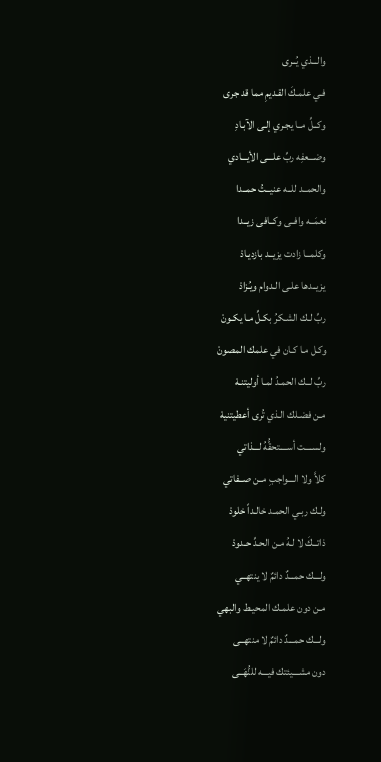والـــذي يُــرى
فـي علمـكَ القـديمِ مما قد جرى
وكــلِّ مــا يجـري إلـى الآبـادِ
وضـــعفِه ربِّ علـــى الأيـــادي
والحمــد للــه عنيــتُ حمــدا
نعمَــه وافــى وكــافى زيــدا
وكلمــا زادت يزيــد بازديـادْ
يزيــدها علـى الـدوام ويُـزادْ
ربِّ لـك الشـكرُ بكـلِّ مـا يكـونْ
وكـل مـا كـان في علمك المصونْ
ربِّ لــك الحمـدُ لمـا أوليتنـهْ
مـن فضـلك الـذي تُرى أعطيتنيهْ
ولســــت أســــتحقُّهُ لـــذاتي
كلاَّ ولا الـــواجبِ مــن صــفاتي
ولـك ربـي الحمـد خالـداً خلودْ
ذاتــكَ لا لـهُ مـن الحـدِّ حـدودْ
ولـــك حمـــدٌ دائمٌ لا ينتهــي
مـن دون علمـك المحيـط والبهي
ولـــك حمـــدٌ دائمٌ لا منتهــى
دون مشـــيئتك فيـــه للنُّهَــى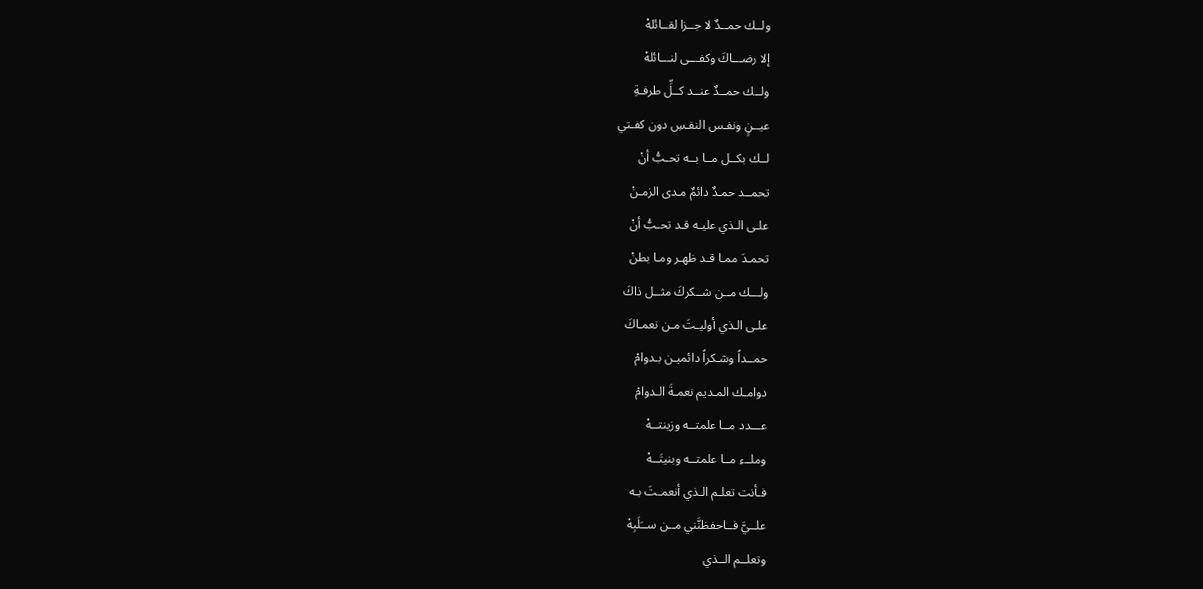ولــك حمــدٌ لا جــزا لقــائلهْ
إلا رضـــاكَ وكفـــى لنـــائلهْ
ولــك حمــدٌ عنــد كــلِّ طرفـةِ
عيــنٍ ونفـس النفـسِ دون كفـتي
لــك بكــل مــا بــه تحـبُّ أنْ
تحمــد حمـدٌ دائمٌ مـدى الزمـنْ
علـى الـذي عليـه قـد تحـبُّ أنْ
تحمـدَ ممـا قـد ظهـر ومـا بطنْ
ولـــك مــن شــكركَ مثــل ذاكَ
علـى الـذي أوليـتَ مـن نعمـاكَ
حمــداً وشـكراً دائميـن بـدوامْ
دوامـك المـديم نعمـةَ الـدوامْ
عـــدد مــا علمتــه وزينتــهْ
وملــء مــا علمتــه وبنيتَــهْ
فـأنت تعلـم الـذي أنعمـتَ بـه
علــيَّ فــاحفظنَّني مــن ســَلَبِهْ
وتعلــم الــذي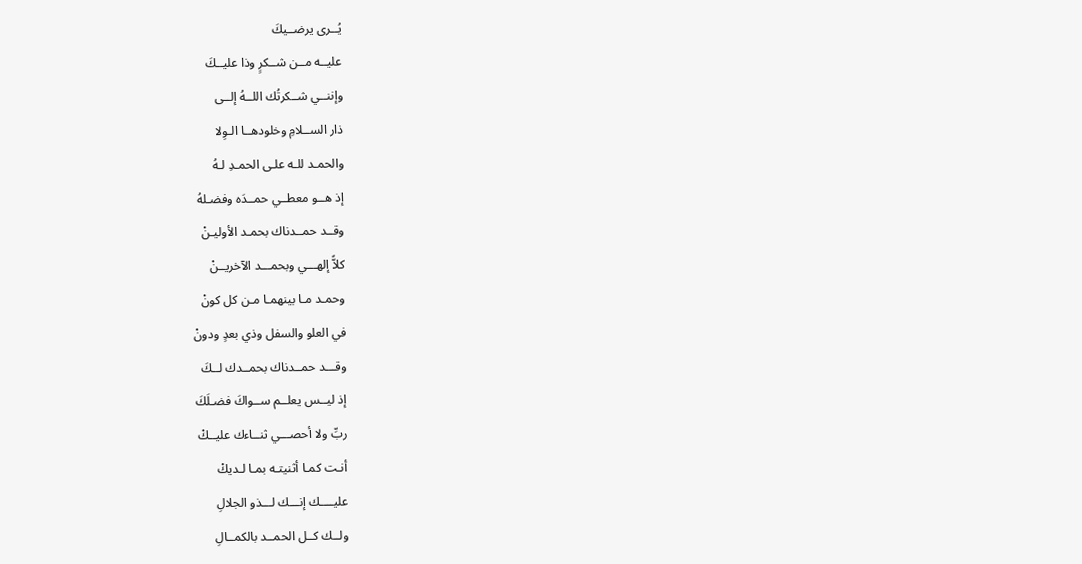يُــرى يرضــيكَ
عليــه مــن شــكرٍ وذا عليــكَ
وإننــي شــكرتُك اللــهُ إلــى
ذار الســلامِ وخلودهــا الـوِلا
والحمـد للـه علـى الحمـدِ لـهُ
إذ هــو معطــي حمــدَه وفضـلهُ
وقــد حمــدناك بحمـد الأوليـنْ
كلاًّ إلهـــي وبحمـــد الآخريــنْ
وحمـد مـا بينهمـا مـن كل كونْ
في العلو والسفل وذي بعدٍ ودونْ
وقـــد حمــدناك بحمــدك لــكَ
إذ ليــس يعلــم ســواكَ فضـلَكَ
ربِّ ولا أحصـــي ثنــاءك عليــكْ
أنـت كمـا أثنيتـه بمـا لـديكْ
عليــــك إنـــك لـــذو الجلالِ
ولــك كــل الحمــد بالكمــالِ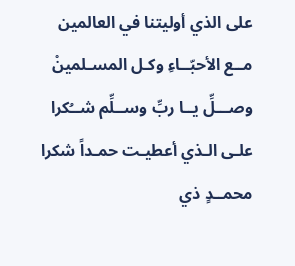على الذي أوليتنا في العالمين
مــع الأحبّــاءِ وكـل المسـلمينْ
وصـــلِّ يــا ربِّ وســلِّم شــُكرا
علـى الـذي أعطيـت حمـداً شكرا
محمــدٍ ذي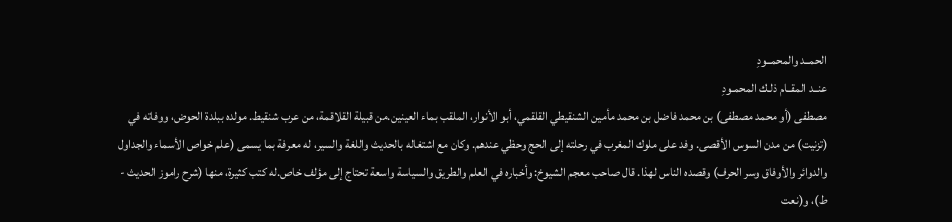الحمــد والمحمــودِ
عنــد المقــام ذلـك المحمـودِ
مصطفى (أو محمد مصطفى) بن محمد فاضل بن محمد مأمين الشنقيطي القلقمي، أبو الأنوار، الملقب بماء العينين.من قبيلة القلاقمة، من عرب شنقيط. مولده ببلدة الحوض، ووفاته في (تزنيت) من مدن السوس الأقصى. وفد على ملوك المغرب في رحلته إلى الحج وحظي عندهم. وكان مع اشتغاله بالحديث واللغة والسير، له معرفة بما يسمى (علم خواص الأسماء والجداول والدوائر والأوفاق وسر الحرف) وقصده الناس لهذا. قال صاحب معجم الشيوخ: وأخباره في العلم والطريق والسياسة واسعة تحتاج إلى مؤلف خاص.له كتب كثيرة، منها (شرح راموز الحديث - ط)، و(نعت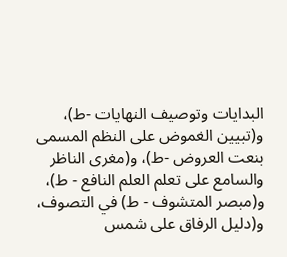البدايات وتوصيف النهايات -ط)، و(تبيين الغموض على النظم المسمى بنعت العروض -ط)، و(مغرى الناظر والسامع على تعلم العلم النافع - ط)، و(مبصر المتشوف - ط) في التصوف، و(دليل الرفاق على شمس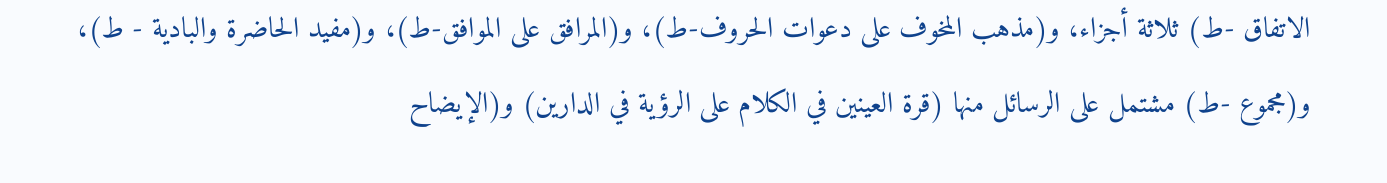الاتفاق -ط) ثلاثة أجزاء، و(مذهب المخوف على دعوات الحروف-ط)، و(المرافق على الموافق-ط)، و(مفيد الحاضرة والبادية - ط)، و(مجموع -ط) مشتمل على الرسائل منها (قرة العينين في الكلام على الرؤية في الدارين) و(الإيضاح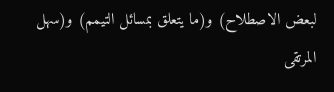لبعض الاصطلاح) و(ما يتعلق بمسائل التيمم) و(سهل المرتقى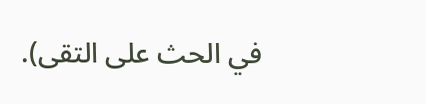في الحث على التقى).